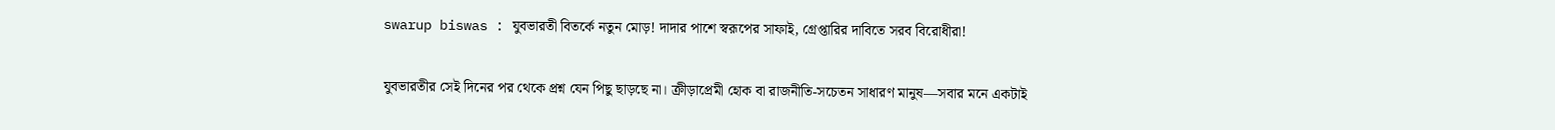swarup biswas : যুবভারতী বিতর্কে নতুন মোড়! দাদার পাশে স্বরূপের সাফাই, গ্রেপ্তারির দাবিতে সরব বিরোধীরা!

যুবভারতীর সেই দিনের পর থেকে প্রশ্ন যেন পিছু ছাড়ছে না। ক্রীড়াপ্রেমী হোক বা রাজনীতি-সচেতন সাধারণ মানুষ—সবার মনে একটাই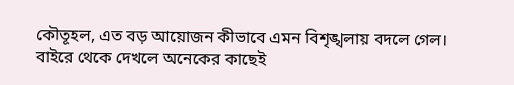কৌতূহল, এত বড় আয়োজন কীভাবে এমন বিশৃঙ্খলায় বদলে গেল। বাইরে থেকে দেখলে অনেকের কাছেই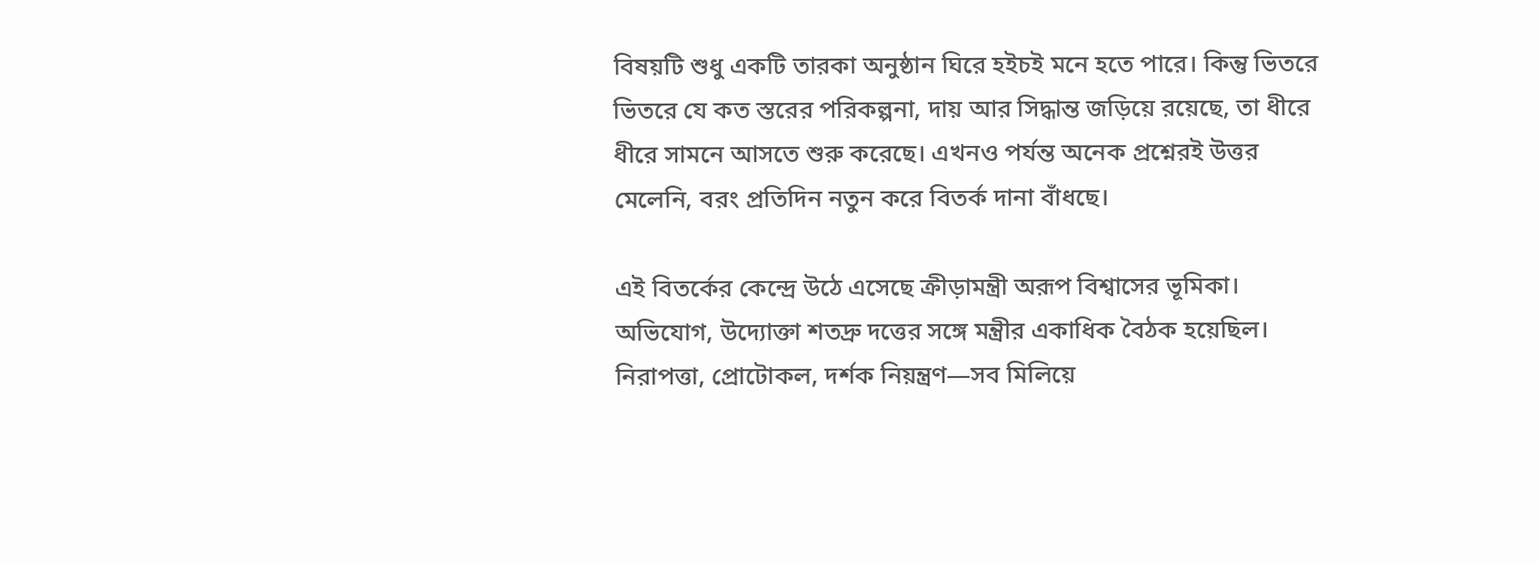বিষয়টি শুধু একটি তারকা অনুষ্ঠান ঘিরে হইচই মনে হতে পারে। কিন্তু ভিতরে ভিতরে যে কত স্তরের পরিকল্পনা, দায় আর সিদ্ধান্ত জড়িয়ে রয়েছে, তা ধীরে ধীরে সামনে আসতে শুরু করেছে। এখনও পর্যন্ত অনেক প্রশ্নেরই উত্তর মেলেনি, বরং প্রতিদিন নতুন করে বিতর্ক দানা বাঁধছে।

এই বিতর্কের কেন্দ্রে উঠে এসেছে ক্রীড়ামন্ত্রী অরূপ বিশ্বাসের ভূমিকা। অভিযোগ, উদ্যোক্তা শতদ্রু দত্তের সঙ্গে মন্ত্রীর একাধিক বৈঠক হয়েছিল। নিরাপত্তা, প্রোটোকল, দর্শক নিয়ন্ত্রণ—সব মিলিয়ে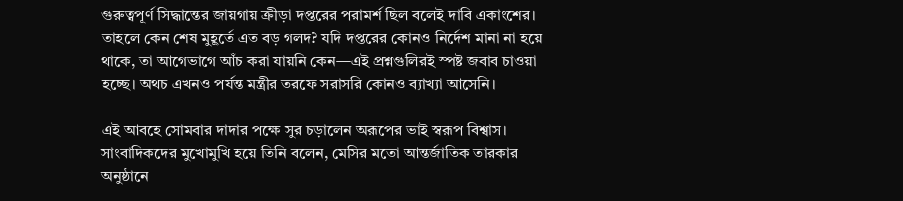গুরুত্বপূর্ণ সিদ্ধান্তের জায়গায় ক্রীড়া দপ্তরের পরামর্শ ছিল বলেই দাবি একাংশের। তাহলে কেন শেষ মুহূর্তে এত বড় গলদ? যদি দপ্তরের কোনও নির্দেশ মানা না হয়ে থাকে, তা আগেভাগে আঁচ করা যায়নি কেন—এই প্রশ্নগুলিরই স্পষ্ট জবাব চাওয়া হচ্ছে। অথচ এখনও পর্যন্ত মন্ত্রীর তরফে সরাসরি কোনও ব্যাখ্যা আসেনি।

এই আবহে সোমবার দাদার পক্ষে সুর চড়ালেন অরূপের ভাই স্বরূপ বিশ্বাস। সাংবাদিকদের মুখোমুখি হয়ে তিনি বলেন, মেসির মতো আন্তর্জাতিক তারকার অনুষ্ঠানে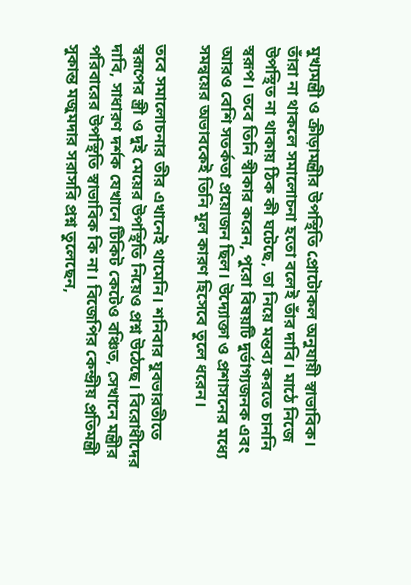মুখ্যমন্ত্রী ও ক্রীড়ামন্ত্রীর উপস্থিতি প্রোটোকল অনুযায়ী স্বাভাবিক। তাঁরা না থাকলে সমালোচনা হতো বলেই তাঁর দাবি। মাঠে নিজে উপস্থিত না থাকায় ঠিক কী ঘটেছে, তা নিয়ে মন্তব্য করতে চাননি স্বরূপ। তবে তিনি স্বীকার করেন, পুরো বিষয়টি দুর্ভাগ্যজনক এবং আরও বেশি সতর্কতা প্রয়োজন ছিল। উদ্যোক্তা ও প্রশাসনের মধ্যে সমন্বয়ের অভাবকেই তিনি মূল কারণ হিসেবে তুলে ধরেন।

তবে সমালোচনার তীর এখানেই থামেনি। শনিবার যুবভারতীতে স্বরূপের স্ত্রী ও দুই মেয়ের উপস্থিতি নিয়েও প্রশ্ন উঠেছে। বিরোধীদের দাবি, সাধারণ দর্শক যেখানে টিকিট কেটেও বঞ্চিত, সেখানে মন্ত্রীর পরিবারের উপস্থিতি স্বাভাবিক কি না। বিজেপির কেন্দ্রীয় প্রতিমন্ত্রী সুকান্ত মজুমদার সরাসরি প্রশ্ন তুলেছেন,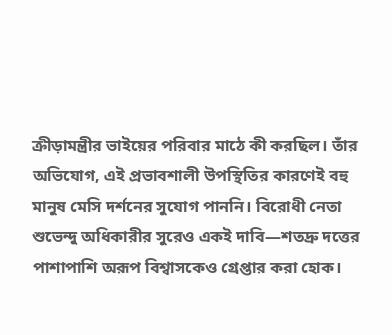ক্রীড়ামন্ত্রীর ভাইয়ের পরিবার মাঠে কী করছিল। তাঁর অভিযোগ, এই প্রভাবশালী উপস্থিতির কারণেই বহু মানুষ মেসি দর্শনের সুযোগ পাননি। বিরোধী নেতা শুভেন্দু অধিকারীর সুরেও একই দাবি—শতদ্রু দত্তের পাশাপাশি অরূপ বিশ্বাসকেও গ্রেপ্তার করা হোক।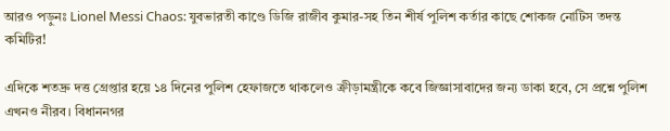আরও পড়ুনঃ Lionel Messi Chaos: যুবভারতী কাণ্ডে ডিজি রাজীব কুমার-সহ তিন শীর্ষ পুলিশ কর্তার কাছে শোকজ নোটিস তদন্ত কমিটির!

এদিকে শতদ্রু দত্ত গ্রেপ্তার হয়ে ১৪ দিনের পুলিশ হেফাজতে থাকলেও ক্রীড়ামন্ত্রীকে কবে জিজ্ঞাসাবাদের জন্য ডাকা হবে, সে প্রশ্নে পুলিশ এখনও নীরব। বিধাননগর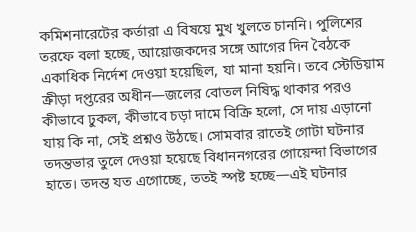কমিশনারেটের কর্তারা এ বিষয়ে মুখ খুলতে চাননি। পুলিশের তরফে বলা হচ্ছে, আয়োজকদের সঙ্গে আগের দিন বৈঠকে একাধিক নির্দেশ দেওয়া হয়েছিল, যা মানা হয়নি। তবে স্টেডিয়াম ক্রীড়া দপ্তরের অধীন—জলের বোতল নিষিদ্ধ থাকার পরও কীভাবে ঢুকল, কীভাবে চড়া দামে বিক্রি হলো, সে দায় এড়ানো যায় কি না, সেই প্রশ্নও উঠছে। সোমবার রাতেই গোটা ঘটনার তদন্তভার তুলে দেওয়া হয়েছে বিধাননগরের গোয়েন্দা বিভাগের হাতে। তদন্ত যত এগোচ্ছে, ততই স্পষ্ট হচ্ছে—এই ঘটনার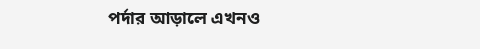পর্দার আড়ালে এখনও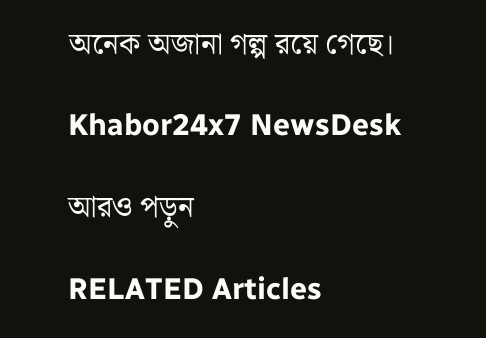অনেক অজানা গল্প রয়ে গেছে।

Khabor24x7 NewsDesk

আরও পড়ুন

RELATED Articles